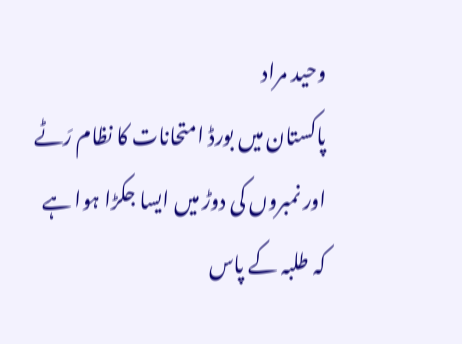وحید مراد
پاکستان میں بورڈ امتحانات کا نظام رَٹے اور نمبروں کی دوڑ میں ایسا جکڑا ہوا ہے کہ طلبہ کے پاس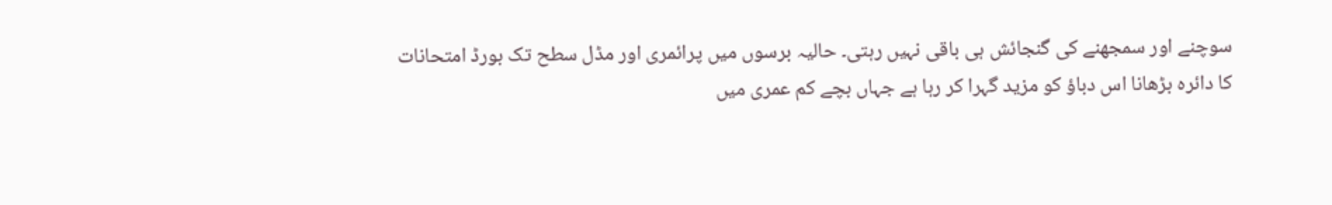سوچنے اور سمجھنے کی گنجائش ہی باقی نہیں رہتی۔ حالیہ برسوں میں پرائمری اور مڈل سطح تک بورڈ امتحانات کا دائرہ بڑھانا اس دباؤ کو مزید گہرا کر رہا ہے جہاں بچے کم عمری میں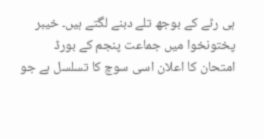ہی رٹے کے بوجھ تلے دبنے لگتے ہیں۔ خیبر پختونخوا میں جماعت پنجم کے بورڈ امتحان کا اعلان اسی سوچ کا تسلسل ہے جو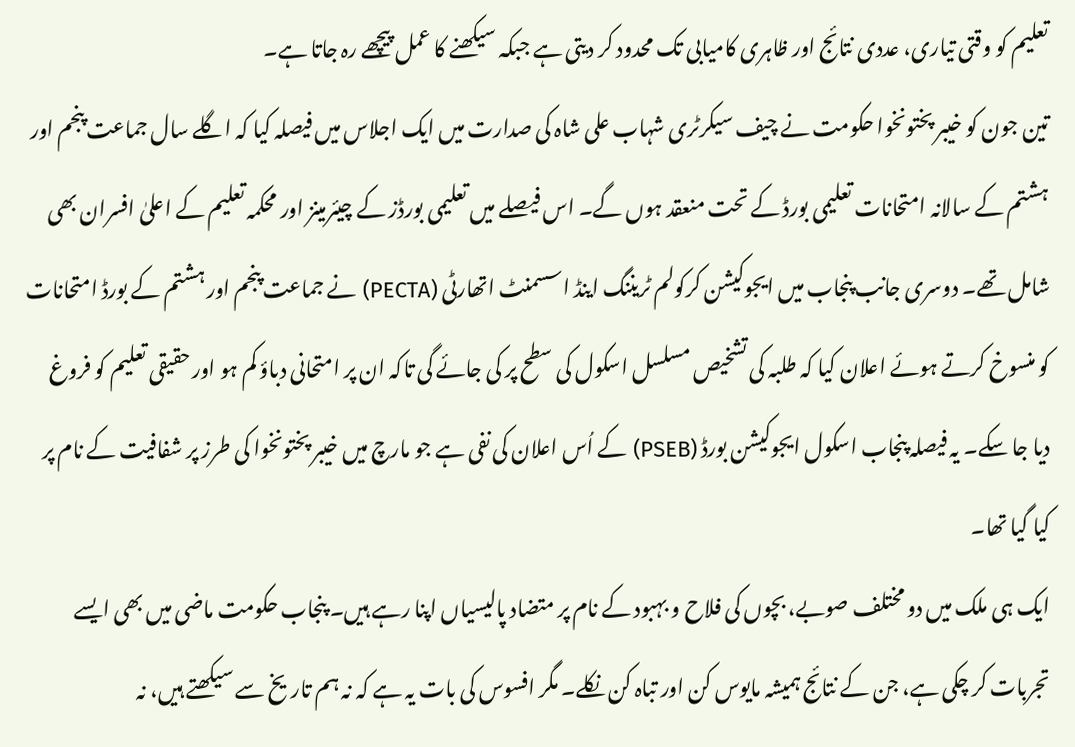تعلیم کو وقتی تیاری، عددی نتائج اور ظاہری کامیابی تک محدود کر دیتی ہے جبکہ سیکھنے کا عمل پیچھے رہ جاتا ہے۔
تین جون کو خیبر پختونخوا حکومت نے چیف سیکرٹری شہاب علی شاہ کی صدارت میں ایک اجلاس میں فیصلہ کیا کہ اگلے سال جماعت پنجم اور ہشتم کے سالانہ امتحانات تعلیمی بورڈ کے تحت منعقد ہوں گے۔ اس فیصلے میں تعلیمی بورڈز کے چیئرمینز اور محکمہ تعلیم کے اعلیٰ افسران بھی شامل تھے۔ دوسری جانب پنجاب میں ایجوکیشن کرکولم ٹریننگ اینڈ اسسمنٹ اتھارٹی (PECTA) نے جماعت پنجم اور ہشتم کے بورڈ امتحانات کو منسوخ کرتے ہوئے اعلان کیا کہ طلبہ کی تشخیص مسلسل اسکول کی سطح پر کی جائے گی تاکہ ان پر امتحانی دباؤ کم ہو اور حقیقی تعلیم کو فروغ دیا جا سکے۔ یہ فیصلہ پنجاب اسکول ایجوکیشن بورڈ (PSEB) کے اُس اعلان کی نفی ہے جو مارچ میں خیبر پختونخوا کی طرز پر شفافیت کے نام پر کیا گیا تھا۔
ایک ہی ملک میں دو مختلف صوبے، بچوں کی فلاح و بہبود کے نام پر متضاد پالیسیاں اپنا رہے ہیں۔ پنجاب حکومت ماضی میں بھی ایسے تجربات کر چکی ہے، جن کے نتائج ہمیشہ مایوس کن اور تباہ کن نکلے۔ مگر افسوس کی بات یہ ہے کہ نہ ہم تاریخ سے سیکھتے ہیں، نہ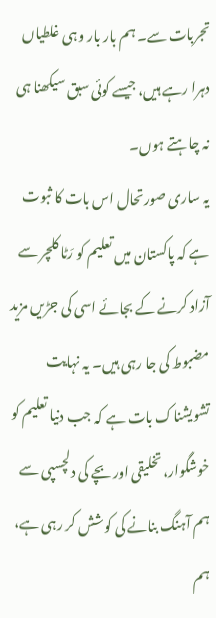تجربات سے۔ ہم بار بار وہی غلطیاں دہرا رہے ہیں، جیسے کوئی سبق سیکھنا ہی نہ چاہتے ہوں۔
یہ ساری صورتحال اس بات کا ثبوت ہے کہ پاکستان میں تعلیم کو رَٹا کلچر سے آزاد کرنے کے بجائے اسی کی جڑیں مزید مضبوط کی جا رہی ہیں۔ یہ نہایت تشویشناک بات ہے کہ جب دنیا تعلیم کو خوشگوار، تخلیقی اور بچے کی دلچسپی سے ہم آہنگ بنانے کی کوشش کر رہی ہے، ہم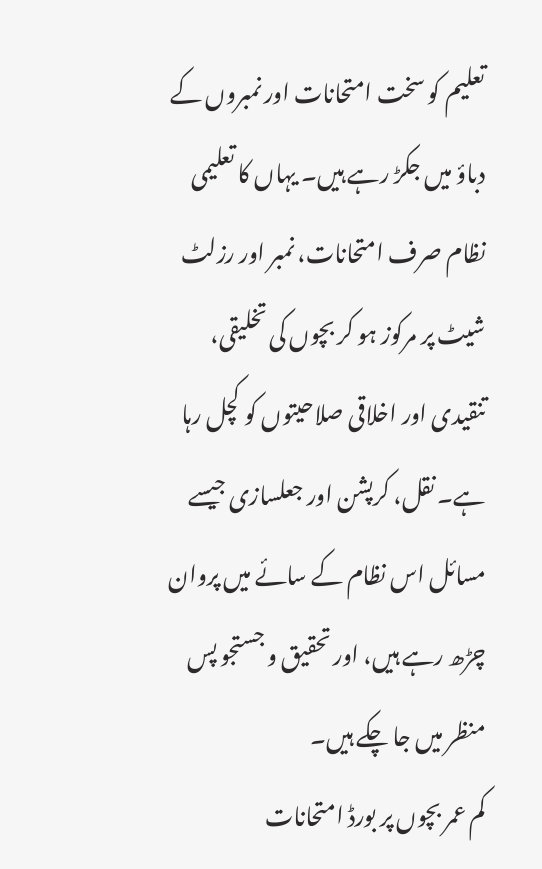تعلیم کو سخت امتحانات اور نمبروں کے دباؤ میں جکڑ رہے ہیں۔ یہاں کا تعلیمی نظام صرف امتحانات، نمبر اور رزلٹ شیٹ پر مرکوز ہو کر بچوں کی تخلیقی، تنقیدی اور اخلاقی صلاحیتوں کو کچل رہا ہے۔ نقل، کرپشن اور جعلسازی جیسے مسائل اس نظام کے سائے میں پروان چڑھ رہے ہیں، اور تحقیق و جستجو پس منظر میں جا چکے ہیں۔
کم عمر بچوں پر بورڈ امتحانات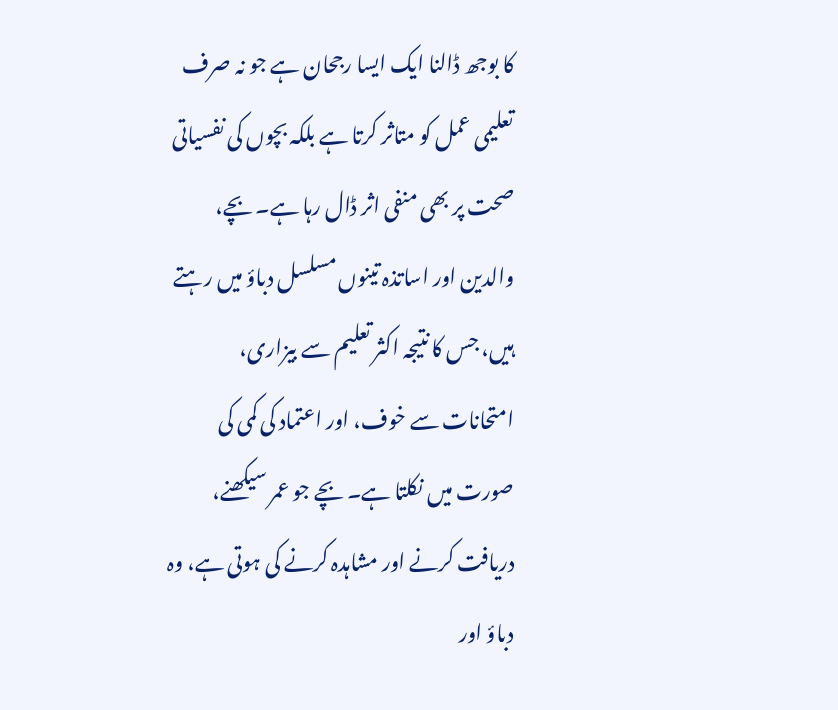کا بوجھ ڈالنا ایک ایسا رجحان ہے جو نہ صرف تعلیمی عمل کو متاثر کرتا ہے بلکہ بچوں کی نفسیاتی صحت پر بھی منفی اثر ڈال رہا ہے۔ بچے، والدین اور اساتذہ تینوں مسلسل دباؤ میں رہتے ہیں، جس کا نتیجہ اکثر تعلیم سے بیزاری، امتحانات سے خوف، اور اعتماد کی کمی کی صورت میں نکلتا ہے۔ بچے جو عمر سیکھنے، دریافت کرنے اور مشاہدہ کرنے کی ہوتی ہے، وہ دباؤ اور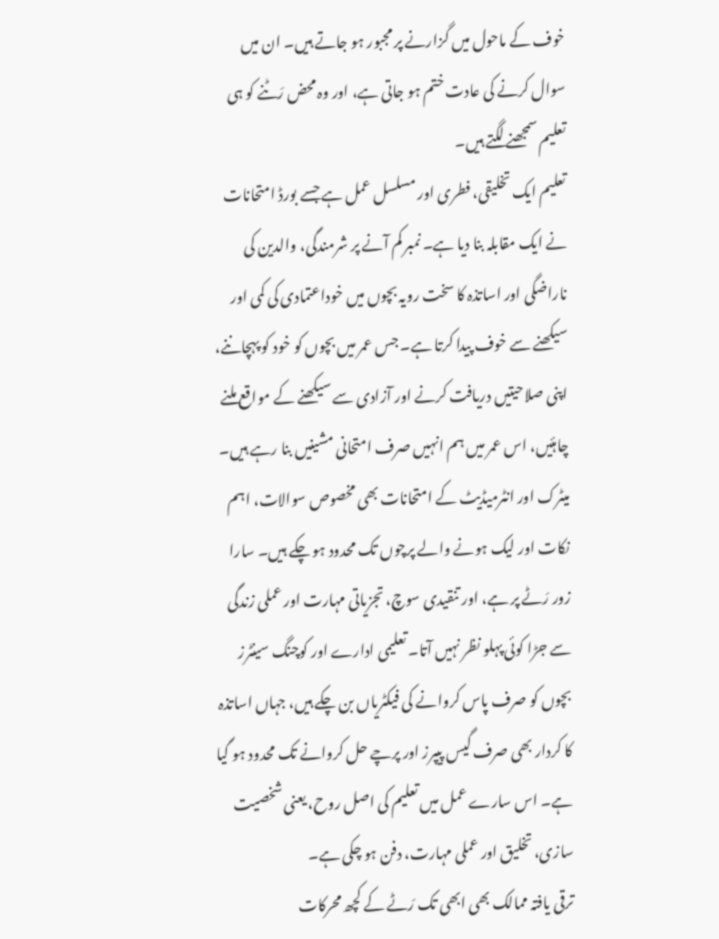خوف کے ماحول میں گزارنے پر مجبور ہو جاتے ہیں۔ ان میں سوال کرنے کی عادت ختم ہو جاتی ہے، اور وہ محض رَٹنے کو ہی تعلیم سمجھنے لگتے ہیں۔
تعلیم ایک تخلیقی، فطری اور مسلسل عمل ہے جسے بورڈ امتحانات نے ایک مقابلہ بنا دیا ہے۔ نمبر کم آنے پر شرمندگی، والدین کی ناراضگی اور اساتذہ کا سخت رویہ بچوں میں خوداعتمادی کی کمی اور سیکھنے سے خوف پیدا کرتا ہے۔ جس عمر میں بچوں کو خود کو پہچاننے، اپنی صلاحیتیں دریافت کرنے اور آزادی سے سیکھنے کے مواقع ملنے چاہئیں، اس عمر میں ہم انہیں صرف امتحانی مشینیں بنا رہے ہیں۔
میٹرک اور انٹرمیڈیٹ کے امتحانات بھی مخصوص سوالات، اہم نکات اور لیک ہونے والے پرچوں تک محدود ہو چکے ہیں۔ سارا زور رَٹے پر ہے، اور تنقیدی سوچ، تجزیاتی مہارت اور عملی زندگی سے جڑا کوئی پہلو نظر نہیں آتا۔ تعلیمی ادارے اور کوچنگ سینٹرز بچوں کو صرف پاس کروانے کی فیکٹریاں بن چکے ہیں، جہاں اساتذہ کا کردار بھی صرف گیس پیپرز اور پرچے حل کروانے تک محدود ہو گیا ہے۔ اس سارے عمل میں تعلیم کی اصل روح، یعنی شخصیت سازی، تخلیق اور عملی مہارت، دفن ہو چکی ہے۔
ترقی یافتہ ممالک بھی ابھی تک رَٹے کے کچھ محرکات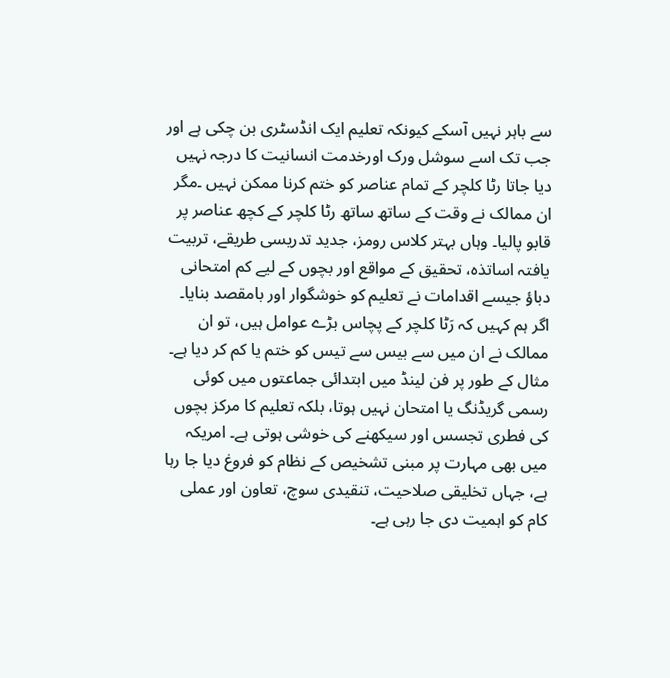سے باہر نہیں آسکے کیونکہ تعلیم ایک انڈسٹری بن چکی ہے اور جب تک اسے سوشل ورک اورخدمت انسانیت کا درجہ نہیں دیا جاتا رٹا کلچر کے تمام عناصر کو ختم کرنا ممکن نہیں ۔مگر ان ممالک نے وقت کے ساتھ ساتھ رٹا کلچر کے کچھ عناصر پر قابو پالیا۔ وہاں بہتر کلاس رومز، جدید تدریسی طریقے، تربیت یافتہ اساتذہ، تحقیق کے مواقع اور بچوں کے لیے کم امتحانی دباؤ جیسے اقدامات نے تعلیم کو خوشگوار اور بامقصد بنایا۔ اگر ہم کہیں کہ رَٹا کلچر کے پچاس بڑے عوامل ہیں، تو ان ممالک نے ان میں سے بیس سے تیس کو ختم یا کم کر دیا ہے۔
مثال کے طور پر فن لینڈ میں ابتدائی جماعتوں میں کوئی رسمی گریڈنگ یا امتحان نہیں ہوتا، بلکہ تعلیم کا مرکز بچوں کی فطری تجسس اور سیکھنے کی خوشی ہوتی ہے۔ امریکہ میں بھی مہارت پر مبنی تشخیص کے نظام کو فروغ دیا جا رہا ہے، جہاں تخلیقی صلاحیت، تنقیدی سوچ، تعاون اور عملی کام کو اہمیت دی جا رہی ہے۔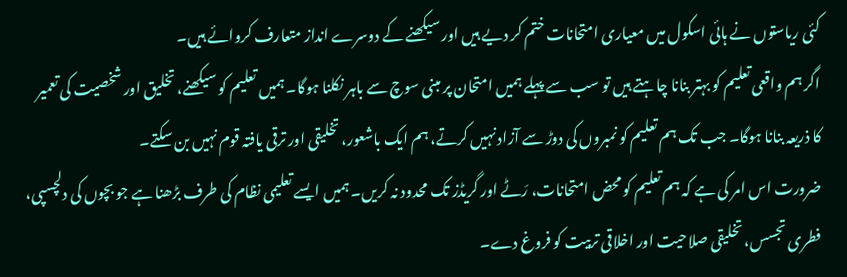کئی ریاستوں نے ہائی اسکول میں معیاری امتحانات ختم کر دیے ہیں اور سیکھنے کے دوسرے انداز متعارف کروائے ہیں۔
اگر ہم واقعی تعلیم کو بہتر بنانا چاہتے ہیں تو سب سے پہلے ہمیں امتحان پر مبنی سوچ سے باہر نکلنا ہوگا۔ ہمیں تعلیم کو سیکھنے، تخلیق اور شخصیت کی تعمیر کا ذریعہ بنانا ہوگا۔ جب تک ہم تعلیم کو نمبروں کی دوڑ سے آزاد نہیں کرتے، ہم ایک باشعور، تخلیقی اور ترقی یافتہ قوم نہیں بن سکتے۔
ضرورت اس امر کی ہے کہ ہم تعلیم کو محض امتحانات، رَٹے اور گریڈز تک محدود نہ کریں۔ ہمیں ایسے تعلیمی نظام کی طرف بڑھنا ہے جو بچوں کی دلچسپی، فطری تجسس، تخلیقی صلاحیت اور اخلاقی تربیت کو فروغ دے۔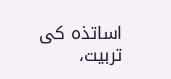اساتذہ کی تربیت،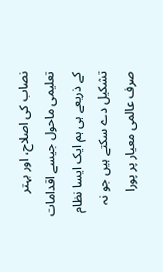نصاب کی اصلاح، اور بہتر تعلیمی ماحول جیسے اقدامات کے ذریعے ہی ہم ایک ایسا نظام تشکیل دے سکتے ہیں جو نہ صرف عالمی معیار پر پورا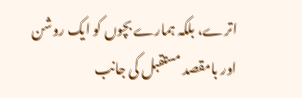اترے، بلکہ ہمارے بچوں کو ایک روشن اور بامقصد مستقبل کی جانب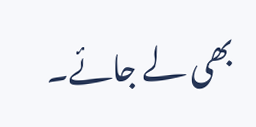بھی لے جائے۔